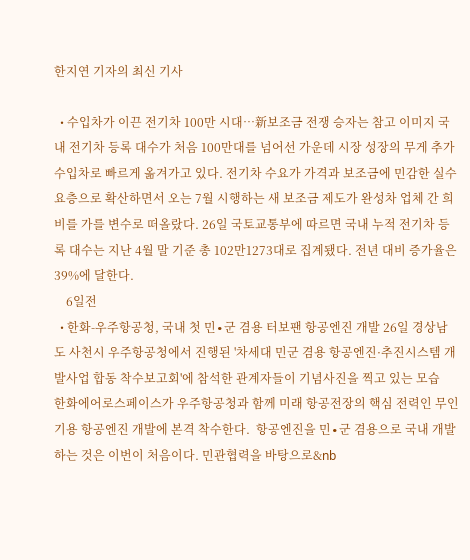한지연 기자의 최신 기사

  • 수입차가 이끈 전기차 100만 시대…新보조금 전쟁 승자는 참고 이미지 국내 전기차 등록 대수가 처음 100만대를 넘어선 가운데 시장 성장의 무게 추가 수입차로 빠르게 옮겨가고 있다. 전기차 수요가 가격과 보조금에 민감한 실수요층으로 확산하면서 오는 7월 시행하는 새 보조금 제도가 완성차 업체 간 희비를 가를 변수로 떠올랐다. 26일 국토교통부에 따르면 국내 누적 전기차 등록 대수는 지난 4월 말 기준 총 102만1273대로 집계됐다. 전년 대비 증가율은 39%에 달한다.
    6일전
  • 한화-우주항공청, 국내 첫 민∙군 겸용 터보팬 항공엔진 개발 26일 경상남도 사천시 우주항공청에서 진행된 '차세대 민군 겸용 항공엔진·추진시스템 개발사업 합동 착수보고회'에 참석한 관계자들이 기념사진을 찍고 있는 모습   한화에어로스페이스가 우주항공청과 함께 미래 항공전장의 핵심 전력인 무인기용 항공엔진 개발에 본격 착수한다.  항공엔진을 민∙군 겸용으로 국내 개발하는 것은 이번이 처음이다. 민관협력을 바탕으로&nb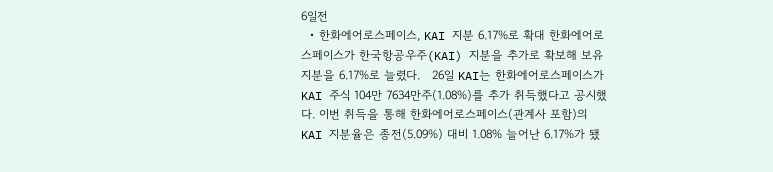6일전
  • 한화에어로스페이스, KAI 지분 6.17%로 확대 한화에어로스페이스가 한국항공우주(KAI) 지분을 추가로 확보해 보유 지분을 6.17%로 늘렸다.   26일 KAI는 한화에어로스페이스가 KAI 주식 104만 7634만주(1.08%)를 추가 취득했다고 공시했다. 이번 취득을 통해 한화에어로스페이스(관계사 포함)의 KAI 지분율은 종전(5.09%) 대비 1.08% 늘어난 6.17%가 됐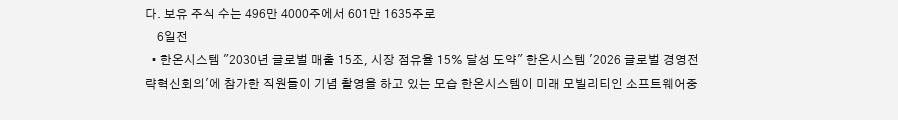다. 보유 주식 수는 496만 4000주에서 601만 1635주로
    6일전
  • 한온시스템 "2030년 글로벌 매출 15조, 시장 점유율 15% 달성 도약" 한온시스템 '2026 글로벌 경영전략혁신회의'에 참가한 직원들이 기념 촬영을 하고 있는 모습 한온시스템이 미래 모빌리티인 소프트웨어중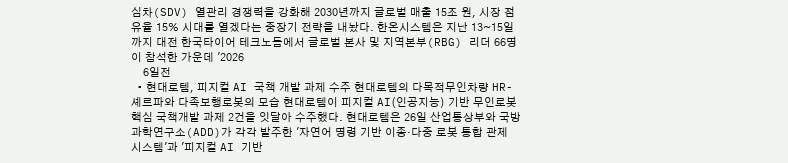심차(SDV) 열관리 경쟁력을 강화해 2030년까지 글로벌 매출 15조 원, 시장 점유율 15% 시대를 열겠다는 중장기 전략을 내놨다. 한온시스템은 지난 13~15일까지 대전 한국타이어 테크노돔에서 글로벌 본사 및 지역본부(RBG) 리더 66명이 참석한 가운데 '2026
    6일전
  • 현대로템, 피지컬 AI 국책 개발 과제 수주 현대로템의 다목적무인차량 HR-셰르파와 다족보행로봇의 모습 현대로템이 피지컬 AI(인공지능) 기반 무인로봇 핵심 국책개발 과제 2건을 잇달아 수주했다. 현대로템은 26일 산업통상부와 국방과학연구소(ADD)가 각각 발주한 '자연어 명령 기반 이종·다중 로봇 통합 관제 시스템'과 '피지컬 AI 기반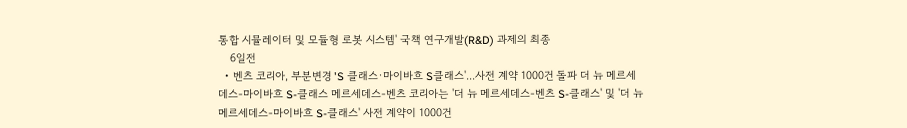통합 시뮬레이터 및 모듈형 로봇 시스템' 국책 연구개발(R&D) 과제의 최종
    6일전
  • 벤츠 코리아, 부분변경 'S 클래스·마이바흐 S클래스'...사전 계약 1000건 돌파 더 뉴 메르세데스-마이바흐 S-클래스 메르세데스-벤츠 코리아는 '더 뉴 메르세데스-벤츠 S-클래스' 및 '더 뉴 메르세데스-마이바흐 S-클래스' 사전 계약이 1000건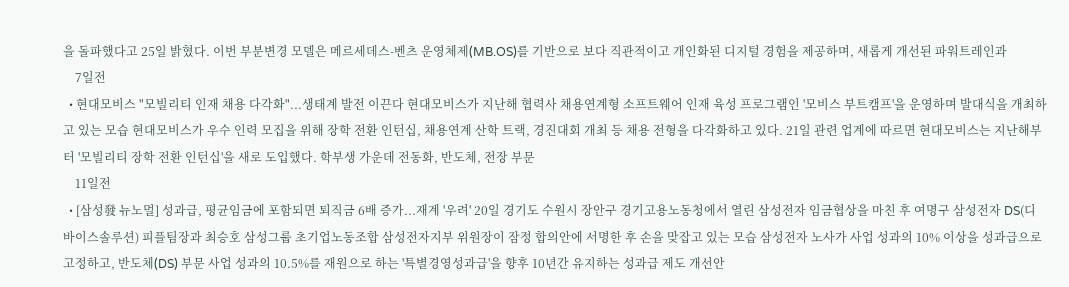을 돌파했다고 25일 밝혔다. 이번 부분변경 모델은 메르세데스-벤츠 운영체제(MB.OS)를 기반으로 보다 직관적이고 개인화된 디지털 경험을 제공하며, 새롭게 개선된 파워트레인과
    7일전
  • 현대모비스 "모빌리티 인재 채용 다각화"...생태계 발전 이끈다 현대모비스가 지난해 협력사 채용연계형 소프트웨어 인재 육성 프로그램인 '모비스 부트캠프'을 운영하며 발대식을 개최하고 있는 모습 현대모비스가 우수 인력 모집을 위해 장학 전환 인턴십, 채용연계 산학 트랙, 경진대회 개최 등 채용 전형을 다각화하고 있다. 21일 관련 업계에 따르면 현대모비스는 지난해부터 '모빌리티 장학 전환 인턴십'을 새로 도입했다. 학부생 가운데 전동화, 반도체, 전장 부문
    11일전
  • [삼성發 뉴노멀] 성과급, 평균임금에 포함되면 퇴직금 6배 증가...재계 '우려' 20일 경기도 수원시 장안구 경기고용노동청에서 열린 삼성전자 임금협상을 마친 후 여명구 삼성전자 DS(디바이스솔루션) 피플팀장과 최승호 삼성그룹 초기업노동조합 삼성전자지부 위원장이 잠정 합의안에 서명한 후 손을 맞잡고 있는 모습 삼성전자 노사가 사업 성과의 10% 이상을 성과급으로 고정하고, 반도체(DS) 부문 사업 성과의 10.5%를 재원으로 하는 '특별경영성과급'을 향후 10년간 유지하는 성과급 제도 개선안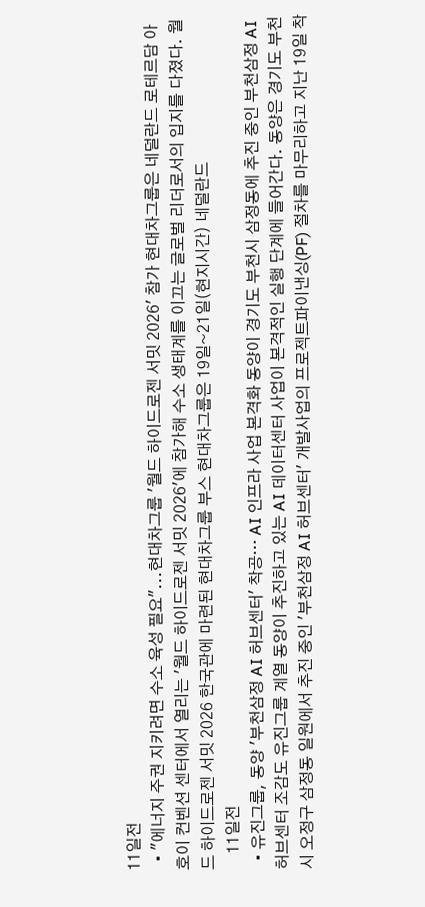11일전
  • "에너지 주권 지키려면 수소 육성 필요"...현대차그룹 '월드 하이드로젠 서밋 2026' 참가 현대차그룹은 네덜란드 로테르담 아호이 컨벤션 센터에서 열리는 '월드 하이드로젠 서밋 2026'에 참가해 수소 생태계를 이끄는 글로벌 리더로서의 입지를 다졌다. 월드 하이드로젠 서밋 2026 한국관에 마련된 현대차그룹 부스 현대차그룹은 19일~21일(현지시간) 네덜란드
    11일전
  • 유진그룹, 동양 '부천삼정 AI 허브센터' 착공… AI 인프라 사업 본격화 동양이 경기도 부천시 삼정동에 추진 중인 부천삼정 AI 허브센터 조감도 유진그룹 계열 동양이 추진하고 있는 AI 데이터센터 사업이 본격적인 실행 단계에 들어간다. 동양은 경기도 부천시 오정구 삼정동 일원에서 추진 중인 '부천삼정 AI 허브센터' 개발사업의 프로젝트파이낸싱(PF) 절차를 마무리하고 지난 19일 착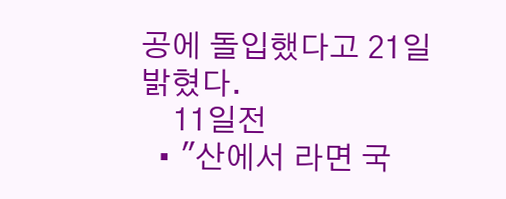공에 돌입했다고 21일 밝혔다.
    11일전
  • "산에서 라면 국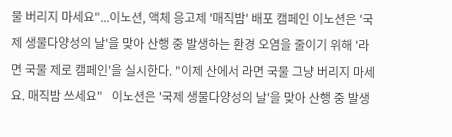물 버리지 마세요"...이노션, 액체 응고제 '매직밤' 배포 캠페인 이노션은 '국제 생물다양성의 날'을 맞아 산행 중 발생하는 환경 오염을 줄이기 위해 '라면 국물 제로 캠페인'을 실시한다. "이제 산에서 라면 국물 그냥 버리지 마세요. 매직밤 쓰세요"   이노션은 '국제 생물다양성의 날'을 맞아 산행 중 발생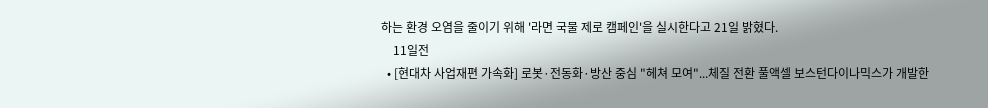하는 환경 오염을 줄이기 위해 '라면 국물 제로 캠페인'을 실시한다고 21일 밝혔다.
    11일전
  • [현대차 사업재편 가속화] 로봇·전동화·방산 중심 "헤쳐 모여"...체질 전환 풀액셀 보스턴다이나믹스가 개발한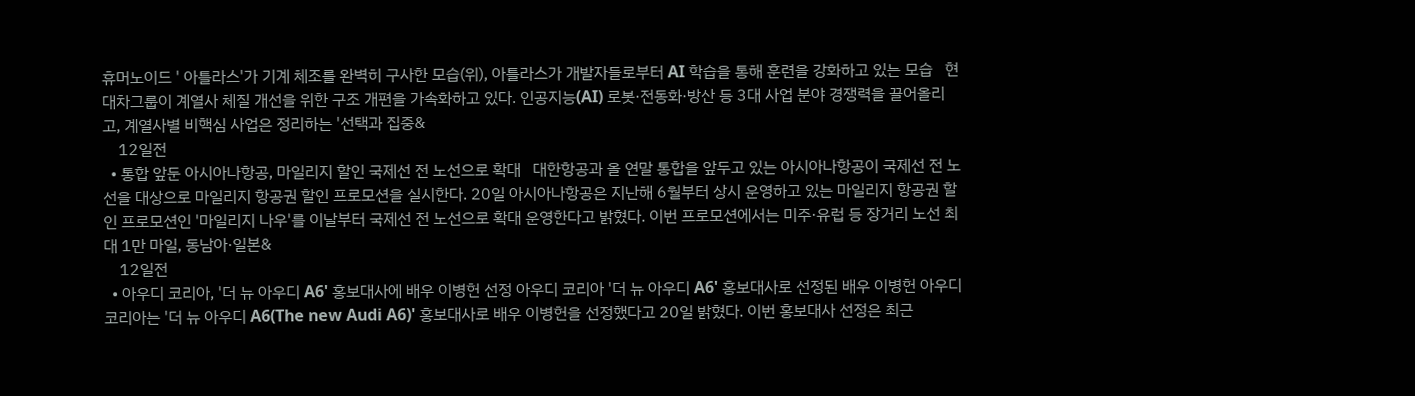휴머노이드 ' 아틀라스'가 기계 체조를 완벽히 구사한 모습(위), 아틀라스가 개발자들로부터 AI 학습을 통해 훈련을 강화하고 있는 모습   현대차그룹이 계열사 체질 개선을 위한 구조 개편을 가속화하고 있다. 인공지능(AI) 로봇·전동화·방산 등 3대 사업 분야 경쟁력을 끌어올리고, 계열사별 비핵심 사업은 정리하는 '선택과 집중&
    12일전
  • 통합 앞둔 아시아나항공, 마일리지 할인 국제선 전 노선으로 확대   대한항공과 올 연말 통합을 앞두고 있는 아시아나항공이 국제선 전 노선을 대상으로 마일리지 항공권 할인 프로모션을 실시한다. 20일 아시아나항공은 지난해 6월부터 상시 운영하고 있는 마일리지 항공권 할인 프로모션인 '마일리지 나우'를 이날부터 국제선 전 노선으로 확대 운영한다고 밝혔다. 이번 프로모션에서는 미주·유럽 등 장거리 노선 최대 1만 마일, 동남아·일본&
    12일전
  • 아우디 코리아, '더 뉴 아우디 A6' 홍보대사에 배우 이병헌 선정 아우디 코리아 '더 뉴 아우디 A6' 홍보대사로 선정된 배우 이병헌 아우디 코리아는 '더 뉴 아우디 A6(The new Audi A6)' 홍보대사로 배우 이병헌을 선정했다고 20일 밝혔다. 이번 홍보대사 선정은 최근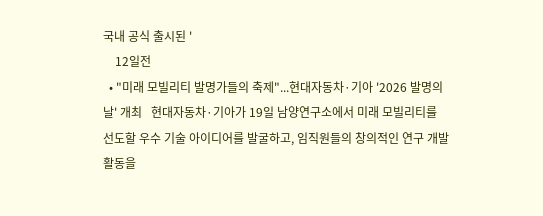국내 공식 출시된 '
    12일전
  • "미래 모빌리티 발명가들의 축제"...현대자동차·기아 '2026 발명의 날' 개최   현대자동차·기아가 19일 남양연구소에서 미래 모빌리티를 선도할 우수 기술 아이디어를 발굴하고, 임직원들의 창의적인 연구 개발 활동을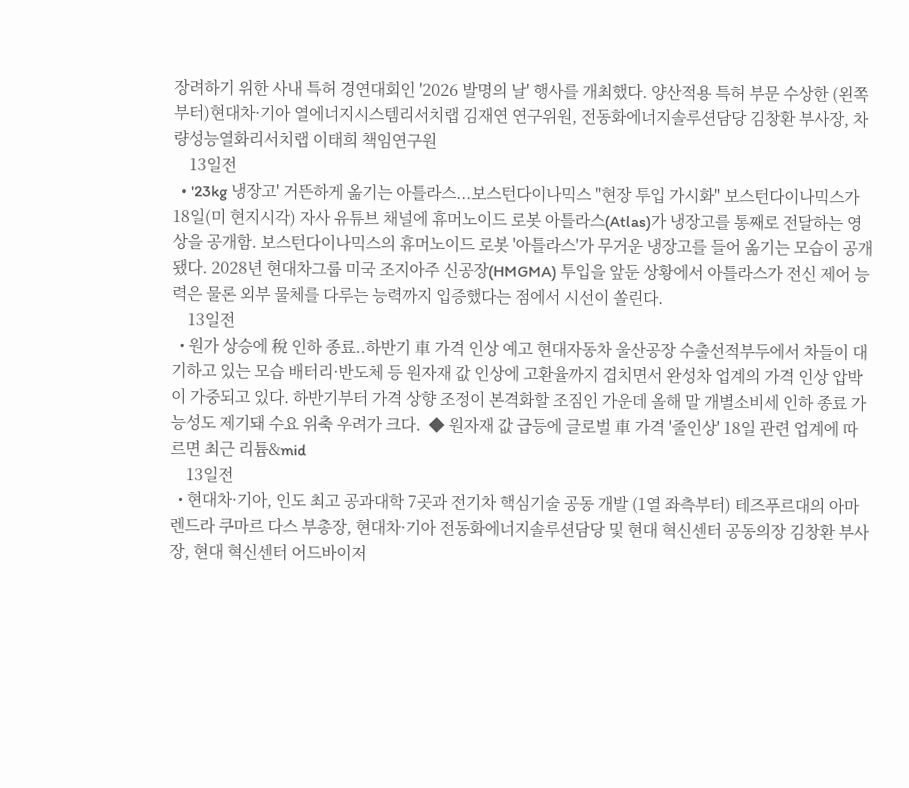장려하기 위한 사내 특허 경연대회인 '2026 발명의 날' 행사를 개최했다. 양산적용 특허 부문 수상한 (왼쪽부터)현대차·기아 열에너지시스템리서치랩 김재연 연구위원, 전동화에너지솔루션담당 김창환 부사장, 차량성능열화리서치랩 이태희 책임연구원
    13일전
  • '23kg 냉장고' 거뜬하게 옮기는 아틀라스...보스턴다이나믹스 "현장 투입 가시화" 보스턴다이나믹스가 18일(미 현지시각) 자사 유튜브 채널에 휴머노이드 로봇 아틀라스(Atlas)가 냉장고를 통째로 전달하는 영상을 공개함. 보스턴다이나믹스의 휴머노이드 로봇 '아틀라스'가 무거운 냉장고를 들어 옮기는 모습이 공개됐다. 2028년 현대차그룹 미국 조지아주 신공장(HMGMA) 투입을 앞둔 상황에서 아틀라스가 전신 제어 능력은 물론 외부 물체를 다루는 능력까지 입증했다는 점에서 시선이 쏠린다.
    13일전
  • 원가 상승에 稅 인하 종료..하반기 車 가격 인상 예고 현대자동차 울산공장 수출선적부두에서 차들이 대기하고 있는 모습 배터리·반도체 등 원자재 값 인상에 고환율까지 겹치면서 완성차 업계의 가격 인상 압박이 가중되고 있다. 하반기부터 가격 상향 조정이 본격화할 조짐인 가운데 올해 말 개별소비세 인하 종료 가능성도 제기돼 수요 위축 우려가 크다.  ◆ 원자재 값 급등에 글로벌 車 가격 '줄인상' 18일 관련 업계에 따르면 최근 리튬&mid
    13일전
  • 현대차·기아, 인도 최고 공과대학 7곳과 전기차 핵심기술 공동 개발 (1열 좌측부터) 테즈푸르대의 아마렌드라 쿠마르 다스 부총장, 현대차·기아 전동화에너지솔루션담당 및 현대 혁신센터 공동의장 김창환 부사장, 현대 혁신센터 어드바이저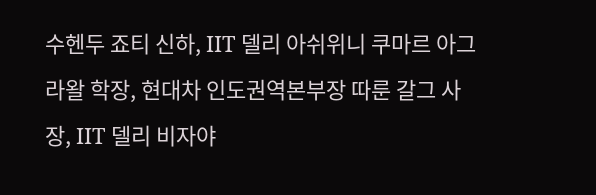수헨두 죠티 신하, IIT 델리 아쉬위니 쿠마르 아그라왈 학장, 현대차 인도권역본부장 따룬 갈그 사장, IIT 델리 비자야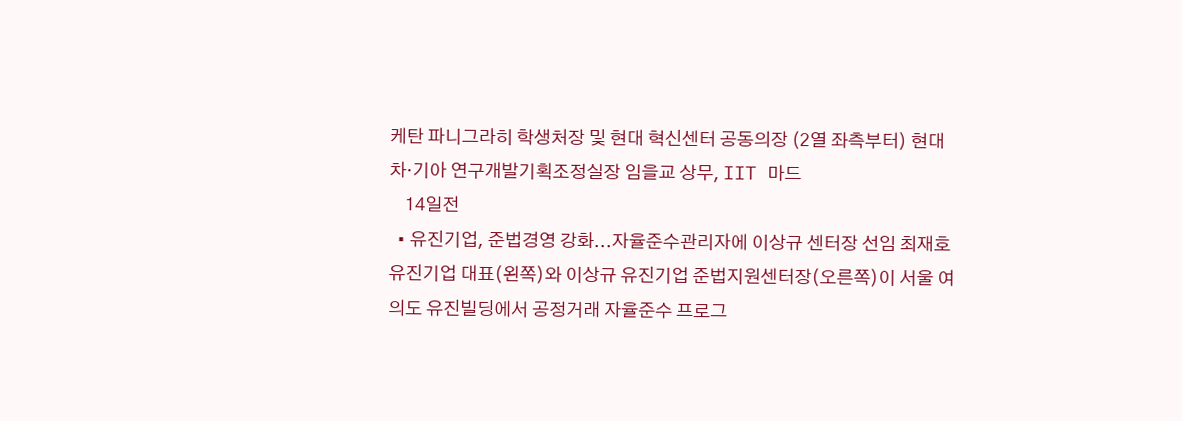케탄 파니그라히 학생처장 및 현대 혁신센터 공동의장 (2열 좌측부터) 현대차·기아 연구개발기획조정실장 임을교 상무, IIT 마드
    14일전
  • 유진기업, 준법경영 강화...자율준수관리자에 이상규 센터장 선임 최재호 유진기업 대표(왼쪽)와 이상규 유진기업 준법지원센터장(오른쪽)이 서울 여의도 유진빌딩에서 공정거래 자율준수 프로그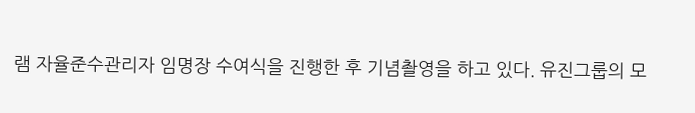램 자율준수관리자 임명장 수여식을 진행한 후 기념촬영을 하고 있다. 유진그룹의 모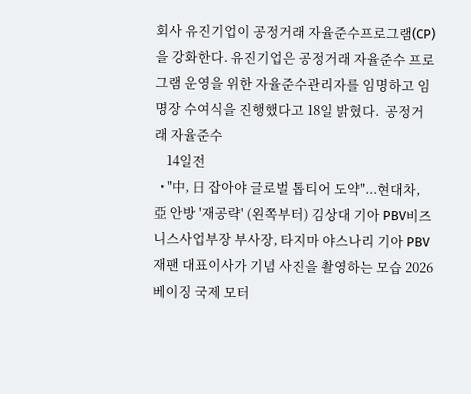회사 유진기업이 공정거래 자율준수프로그램(CP)을 강화한다. 유진기업은 공정거래 자율준수 프로그램 운영을 위한 자율준수관리자를 임명하고 임명장 수여식을 진행했다고 18일 밝혔다.  공정거래 자율준수
    14일전
  • "中, 日 잡아야 글로벌 톱티어 도약"...현대차, 亞 안방 '재공략' (왼쪽부터) 김상대 기아 PBV비즈니스사업부장 부사장, 타지마 야스나리 기아 PBV 재팬 대표이사가 기념 사진을 촬영하는 모습 2026 베이징 국제 모터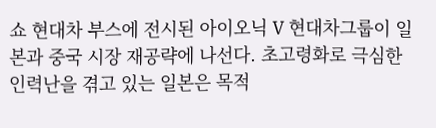쇼 현대차 부스에 전시된 아이오닉 V 현대차그룹이 일본과 중국 시장 재공략에 나선다. 초고령화로 극심한 인력난을 겪고 있는 일본은 목적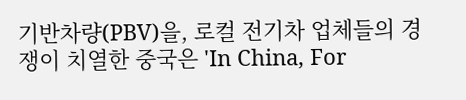기반차량(PBV)을, 로컬 전기차 업체들의 경쟁이 치열한 중국은 'In China, For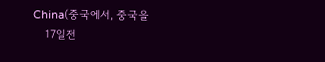China(중국에서, 중국을
    17일전